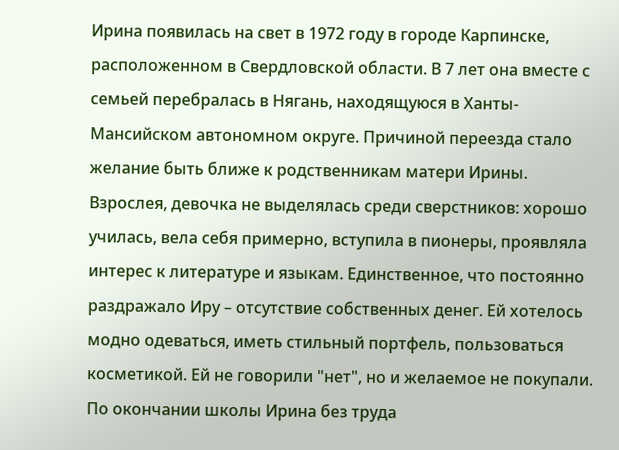Ирина появилась на свет в 1972 году в городе Карпинске, расположенном в Свердловской области. В 7 лет она вместе с семьей перебралась в Нягань, находящуюся в Ханты-Мансийском автономном округе. Причиной переезда стало желание быть ближе к родственникам матери Ирины. Взрослея, девочка не выделялась среди сверстников: хорошо училась, вела себя примерно, вступила в пионеры, проявляла интерес к литературе и языкам. Единственное, что постоянно раздражало Иру – отсутствие собственных денег. Ей хотелось модно одеваться, иметь стильный портфель, пользоваться косметикой. Ей не говорили "нет", но и желаемое не покупали.
По окончании школы Ирина без труда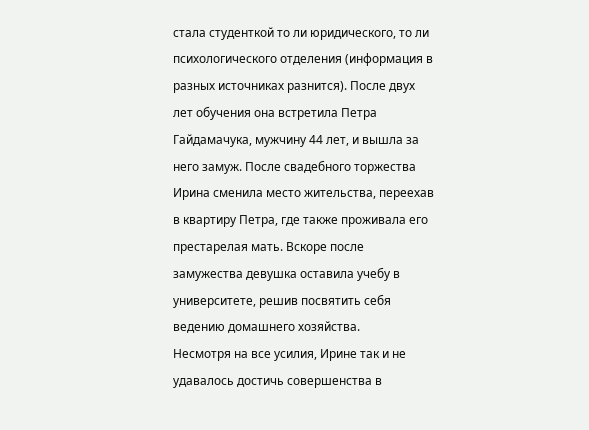стала студенткой то ли юридического, то ли психологического отделения (информация в разных источниках разнится). После двух лет обучения она встретила Петра Гайдамачука, мужчину 44 лет, и вышла за него замуж. После свадебного торжества Ирина сменила место жительства, переехав в квартиру Петра, где также проживала его престарелая мать. Вскоре после замужества девушка оставила учебу в университете, решив посвятить себя ведению домашнего хозяйства.
Несмотря на все усилия, Ирине так и не удавалось достичь совершенства в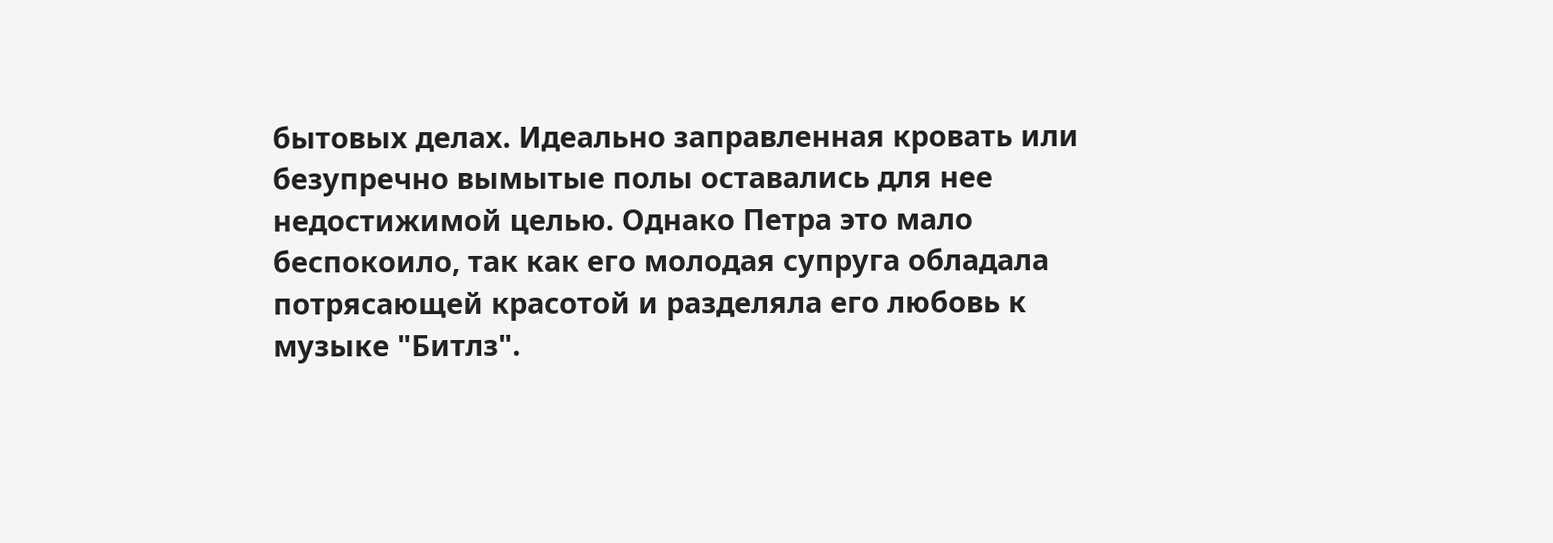бытовых делах. Идеально заправленная кровать или безупречно вымытые полы оставались для нее недостижимой целью. Однако Петра это мало беспокоило, так как его молодая супруга обладала потрясающей красотой и разделяла его любовь к музыке "Битлз".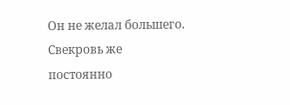Он не желал большего. Свекровь же постоянно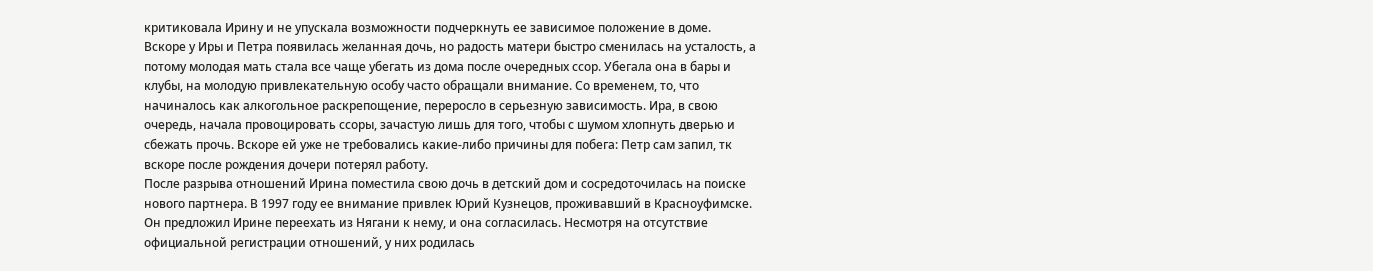критиковала Ирину и не упускала возможности подчеркнуть ее зависимое положение в доме.
Вскоре у Иры и Петра появилась желанная дочь, но радость матери быстро сменилась на усталость, а потому молодая мать стала все чаще убегать из дома после очередных ссор. Убегала она в бары и клубы, на молодую привлекательную особу часто обращали внимание. Со временем, то, что начиналось как алкогольное раскрепощение, переросло в серьезную зависимость. Ира, в свою очередь, начала провоцировать ссоры, зачастую лишь для того, чтобы с шумом хлопнуть дверью и сбежать прочь. Вскоре ей уже не требовались какие-либо причины для побега: Петр сам запил, тк вскоре после рождения дочери потерял работу.
После разрыва отношений Ирина поместила свою дочь в детский дом и сосредоточилась на поиске нового партнера. В 1997 году ее внимание привлек Юрий Кузнецов, проживавший в Красноуфимске. Он предложил Ирине переехать из Нягани к нему, и она согласилась. Несмотря на отсутствие официальной регистрации отношений, у них родилась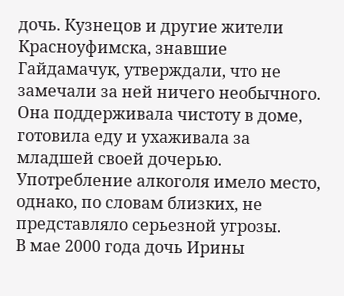дочь. Кузнецов и другие жители Красноуфимска, знавшие Гайдамачук, утверждали, что не замечали за ней ничего необычного. Она поддерживала чистоту в доме, готовила еду и ухаживала за младшей своей дочерью. Употребление алкоголя имело место, однако, по словам близких, не представляло серьезной угрозы.
В мае 2000 года дочь Ирины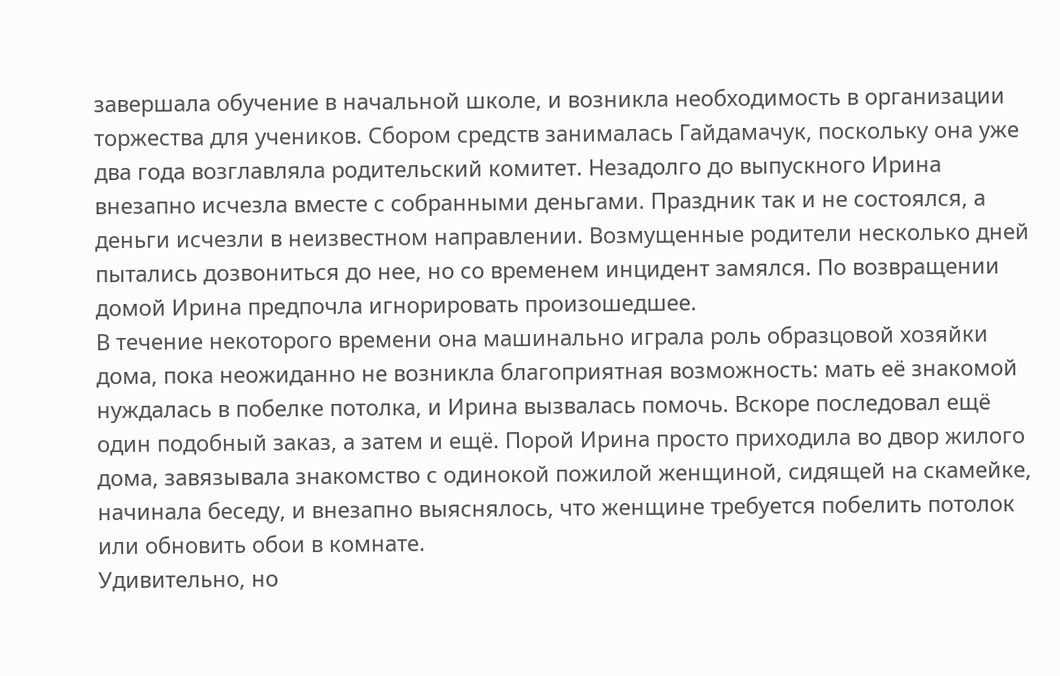завершала обучение в начальной школе, и возникла необходимость в организации торжества для учеников. Сбором средств занималась Гайдамачук, поскольку она уже два года возглавляла родительский комитет. Незадолго до выпускного Ирина внезапно исчезла вместе с собранными деньгами. Праздник так и не состоялся, а деньги исчезли в неизвестном направлении. Возмущенные родители несколько дней пытались дозвониться до нее, но со временем инцидент замялся. По возвращении домой Ирина предпочла игнорировать произошедшее.
В течение некоторого времени она машинально играла роль образцовой хозяйки дома, пока неожиданно не возникла благоприятная возможность: мать её знакомой нуждалась в побелке потолка, и Ирина вызвалась помочь. Вскоре последовал ещё один подобный заказ, а затем и ещё. Порой Ирина просто приходила во двор жилого дома, завязывала знакомство с одинокой пожилой женщиной, сидящей на скамейке, начинала беседу, и внезапно выяснялось, что женщине требуется побелить потолок или обновить обои в комнате.
Удивительно, но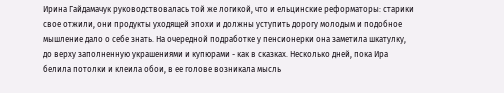Ирина Гайдамачук руководствовалась той же логикой, что и ельцинские реформаторы: старики свое отжили, они продукты уходящей эпохи и должны уступить дорогу молодым и подобное мышление дало о себе знать. На очередной подработке у пенсионерки она заметила шкатулку, до верху заполненную украшениями и купюрами - как в сказках. Несколько дней, пока Ира белила потолки и клеила обои, в ее голове возникала мысль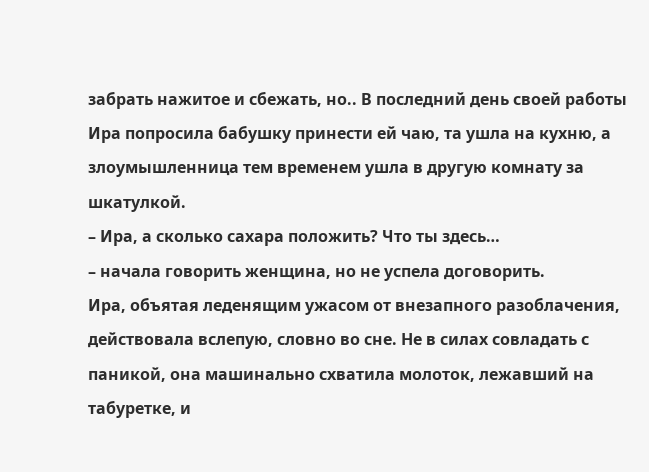забрать нажитое и сбежать, но.. В последний день своей работы Ира попросила бабушку принести ей чаю, та ушла на кухню, а злоумышленница тем временем ушла в другую комнату за шкатулкой.
– Ира, а сколько сахара положить? Что ты здесь…
– начала говорить женщина, но не успела договорить.
Ира, объятая леденящим ужасом от внезапного разоблачения, действовала вслепую, словно во сне. Не в силах совладать с паникой, она машинально схватила молоток, лежавший на табуретке, и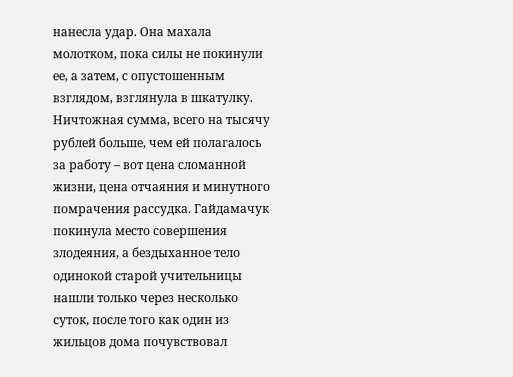нанесла удар. Она махала молотком, пока силы не покинули ее, а затем, с опустошенным взглядом, взглянула в шкатулку. Ничтожная сумма, всего на тысячу рублей больше, чем ей полагалось за работу – вот цена сломанной жизни, цена отчаяния и минутного помрачения рассудка. Гайдамачук покинула место совершения злодеяния, а бездыханное тело одинокой старой учительницы нашли только через несколько суток, после того как один из жильцов дома почувствовал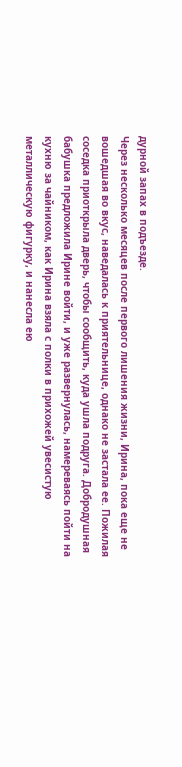дурной запах в подъезде.
Через несколько месяцев после первого лишения жизни, Ирина, пока еще не вошедшая во вкус, наведалась к приятельнице, однако не застала ее. Пожилая соседка приоткрыла дверь, чтобы сообщить, куда ушла подруга. Добродушная бабушка предложила Ирине войти, и уже развернулась, намереваясь пойти на кухню за чайником, как Ирина взяла с полки в прихожей увесистую металлическую фигурку, и нанесла ею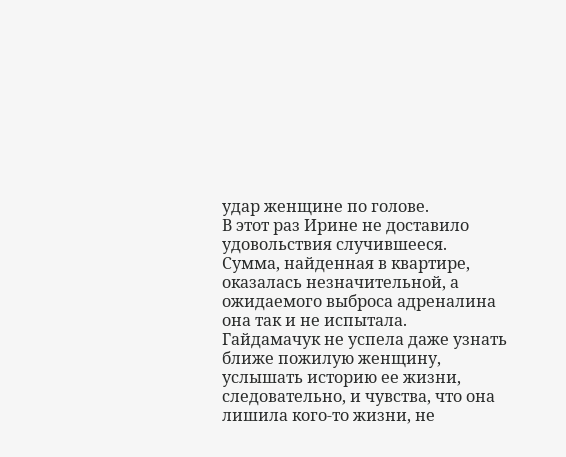удар женщине по голове.
В этот раз Ирине не доставило удовольствия случившееся. Сумма, найденная в квартире, оказалась незначительной, а ожидаемого выброса адреналина она так и не испытала. Гайдамачук не успела даже узнать ближе пожилую женщину, услышать историю ее жизни, следовательно, и чувства, что она лишила кого-то жизни, не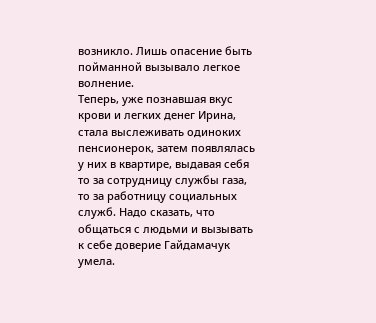возникло. Лишь опасение быть пойманной вызывало легкое волнение.
Теперь, уже познавшая вкус крови и легких денег Ирина, стала выслеживать одиноких пенсионерок, затем появлялась у них в квартире, выдавая себя то за сотрудницу службы газа, то за работницу социальных служб. Надо сказать, что общаться с людьми и вызывать к себе доверие Гайдамачук умела.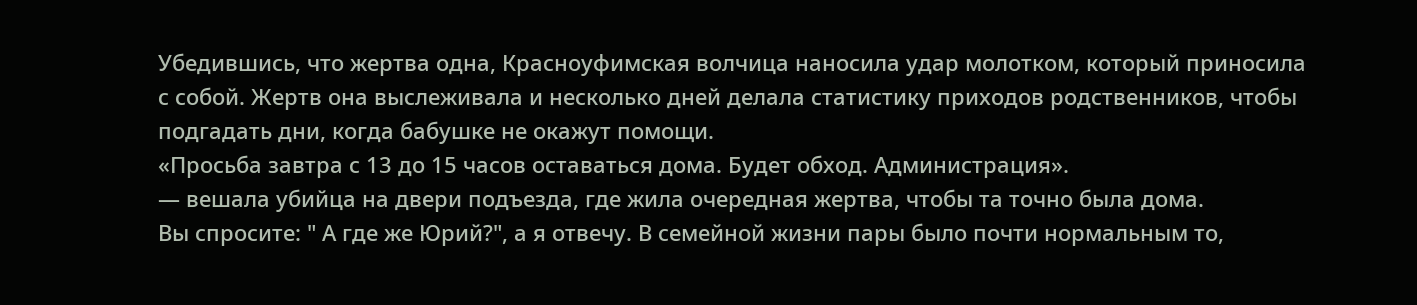Убедившись, что жертва одна, Красноуфимская волчица наносила удар молотком, который приносила с собой. Жертв она выслеживала и несколько дней делала статистику приходов родственников, чтобы подгадать дни, когда бабушке не окажут помощи.
«Просьба завтра с 13 до 15 часов оставаться дома. Будет обход. Администрация».
— вешала убийца на двери подъезда, где жила очередная жертва, чтобы та точно была дома.
Вы спросите: " А где же Юрий?", а я отвечу. В семейной жизни пары было почти нормальным то,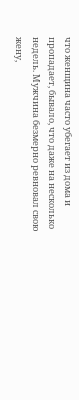что женщина часто убегает из дома и пропадает, бывало, что даже на несколько недель. Мужчина безмерно ревновал свою жену,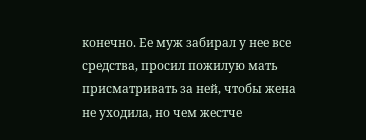конечно. Ее муж забирал у нее все средства, просил пожилую мать присматривать за ней, чтобы жена не уходила, но чем жестче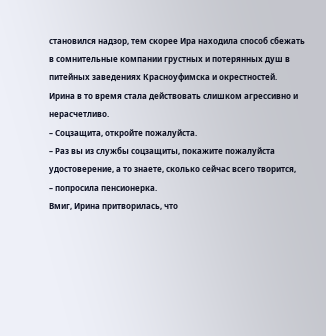становился надзор, тем скорее Ира находила способ сбежать в сомнительные компании грустных и потерянных душ в питейных заведениях Красноуфимска и окрестностей.
Ирина в то время стала действовать слишком агрессивно и нерасчетливо.
– Соцзащита, откройте пожалуйста.
– Раз вы из службы соцзащиты, покажите пожалуйста удостоверение, а то знаете, сколько сейчас всего творится,
– попросила пенсионерка.
Вмиг, Ирина притворилась, что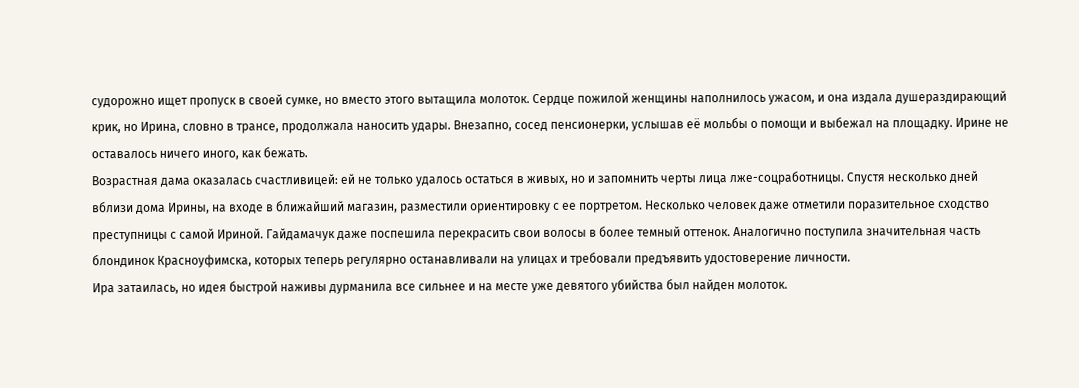судорожно ищет пропуск в своей сумке, но вместо этого вытащила молоток. Сердце пожилой женщины наполнилось ужасом, и она издала душераздирающий крик, но Ирина, словно в трансе, продолжала наносить удары. Внезапно, сосед пенсионерки, услышав её мольбы о помощи и выбежал на площадку. Ирине не оставалось ничего иного, как бежать.
Возрастная дама оказалась счастливицей: ей не только удалось остаться в живых, но и запомнить черты лица лже-соцработницы. Спустя несколько дней вблизи дома Ирины, на входе в ближайший магазин, разместили ориентировку с ее портретом. Несколько человек даже отметили поразительное сходство преступницы с самой Ириной. Гайдамачук даже поспешила перекрасить свои волосы в более темный оттенок. Аналогично поступила значительная часть блондинок Красноуфимска, которых теперь регулярно останавливали на улицах и требовали предъявить удостоверение личности.
Ира затаилась, но идея быстрой наживы дурманила все сильнее и на месте уже девятого убийства был найден молоток.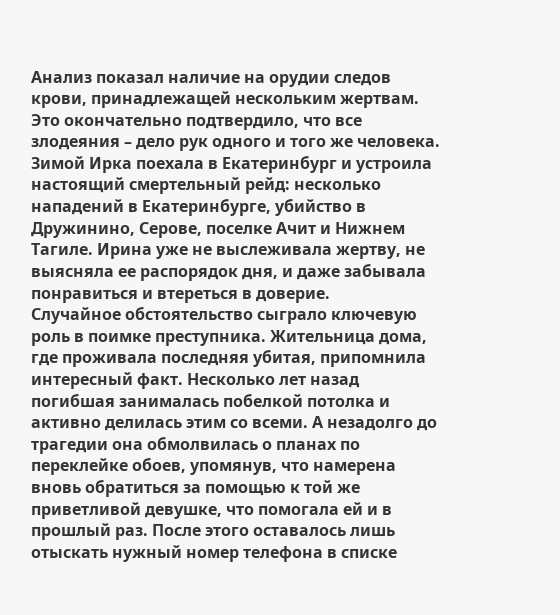Анализ показал наличие на орудии следов крови, принадлежащей нескольким жертвам. Это окончательно подтвердило, что все злодеяния – дело рук одного и того же человека. Зимой Ирка поехала в Екатеринбург и устроила настоящий смертельный рейд: несколько нападений в Екатеринбурге, убийство в Дружинино, Серове, поселке Ачит и Нижнем Тагиле. Ирина уже не выслеживала жертву, не выясняла ее распорядок дня, и даже забывала понравиться и втереться в доверие.
Случайное обстоятельство сыграло ключевую роль в поимке преступника. Жительница дома, где проживала последняя убитая, припомнила интересный факт. Несколько лет назад погибшая занималась побелкой потолка и активно делилась этим со всеми. А незадолго до трагедии она обмолвилась о планах по переклейке обоев, упомянув, что намерена вновь обратиться за помощью к той же приветливой девушке, что помогала ей и в прошлый раз. После этого оставалось лишь отыскать нужный номер телефона в списке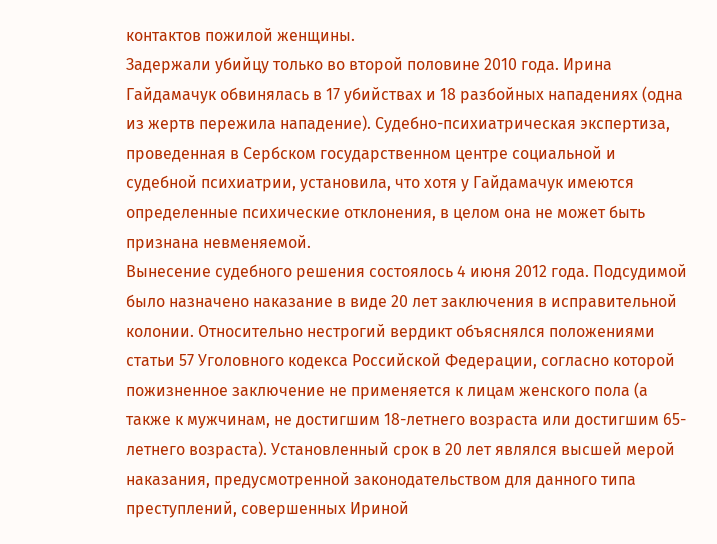контактов пожилой женщины.
Задержали убийцу только во второй половине 2010 года. Ирина Гайдамачук обвинялась в 17 убийствах и 18 разбойных нападениях (одна из жертв пережила нападение). Судебно-психиатрическая экспертиза, проведенная в Сербском государственном центре социальной и судебной психиатрии, установила, что хотя у Гайдамачук имеются определенные психические отклонения, в целом она не может быть признана невменяемой.
Вынесение судебного решения состоялось 4 июня 2012 года. Подсудимой было назначено наказание в виде 20 лет заключения в исправительной колонии. Относительно нестрогий вердикт объяснялся положениями статьи 57 Уголовного кодекса Российской Федерации, согласно которой пожизненное заключение не применяется к лицам женского пола (а также к мужчинам, не достигшим 18-летнего возраста или достигшим 65-летнего возраста). Установленный срок в 20 лет являлся высшей мерой наказания, предусмотренной законодательством для данного типа преступлений, совершенных Ириной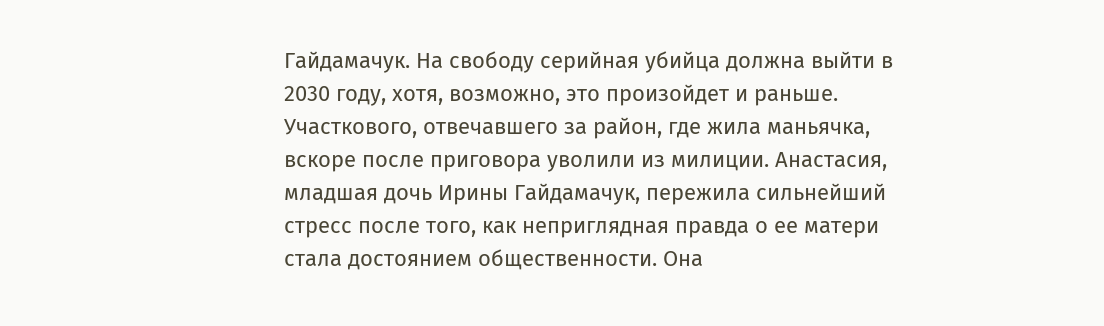Гайдамачук. На свободу серийная убийца должна выйти в 2030 году, хотя, возможно, это произойдет и раньше.
Участкового, отвечавшего за район, где жила маньячка, вскоре после приговора уволили из милиции. Анастасия, младшая дочь Ирины Гайдамачук, пережила сильнейший стресс после того, как неприглядная правда о ее матери стала достоянием общественности. Она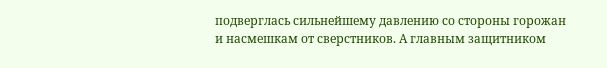подверглась сильнейшему давлению со стороны горожан и насмешкам от сверстников. А главным защитником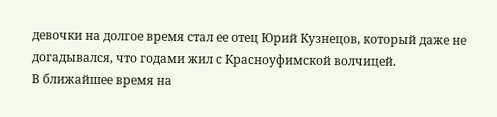девочки на долгое время стал ее отец Юрий Кузнецов, который даже не догадывался, что годами жил с Красноуфимской волчицей.
В ближайшее время на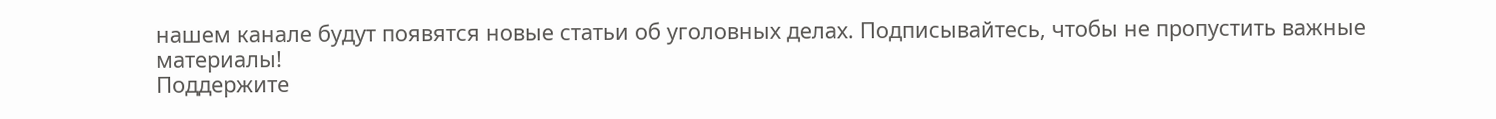нашем канале будут появятся новые статьи об уголовных делах. Подписывайтесь, чтобы не пропустить важные материалы!
Поддержите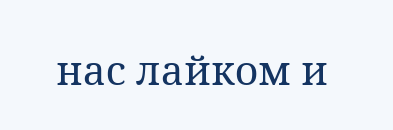нас лайком и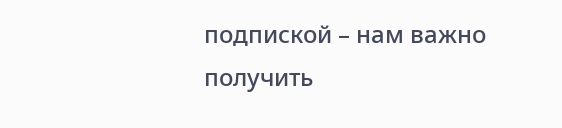подпиской – нам важно получить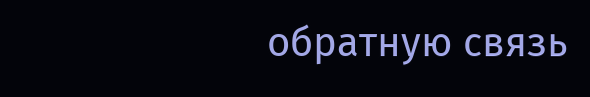обратную связь